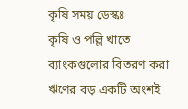কৃষি সময় ডেস্কঃ
কৃষি ও পল্লি খাতে ব্যাংকগুলোর বিতরণ করা ঋণের বড় একটি অংশই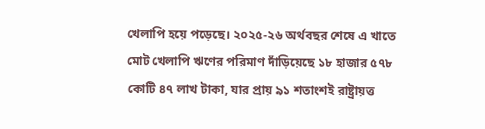খেলাপি হয়ে পড়েছে। ২০২৫-২৬ অর্থবছর শেষে এ খাতে মোট খেলাপি ঋণের পরিমাণ দাঁড়িয়েছে ১৮ হাজার ৫৭৮ কোটি ৪৭ লাখ টাকা, যার প্রায় ৯১ শতাংশই রাষ্ট্রায়ত্ত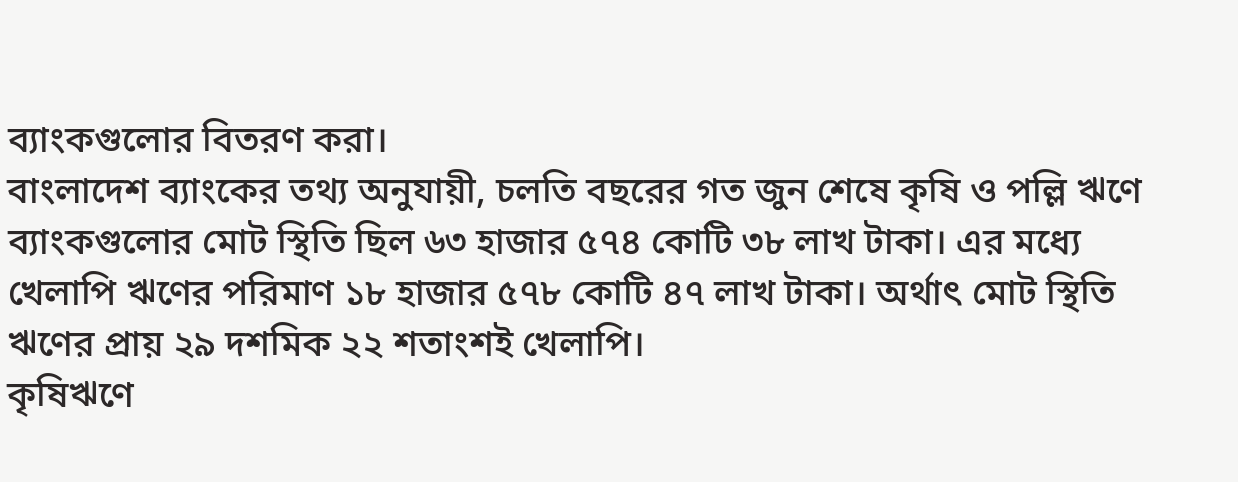ব্যাংকগুলোর বিতরণ করা।
বাংলাদেশ ব্যাংকের তথ্য অনুযায়ী, চলতি বছরের গত জুন শেষে কৃষি ও পল্লি ঋণে ব্যাংকগুলোর মোট স্থিতি ছিল ৬৩ হাজার ৫৭৪ কোটি ৩৮ লাখ টাকা। এর মধ্যে খেলাপি ঋণের পরিমাণ ১৮ হাজার ৫৭৮ কোটি ৪৭ লাখ টাকা। অর্থাৎ মোট স্থিতি ঋণের প্রায় ২৯ দশমিক ২২ শতাংশই খেলাপি।
কৃষিঋণে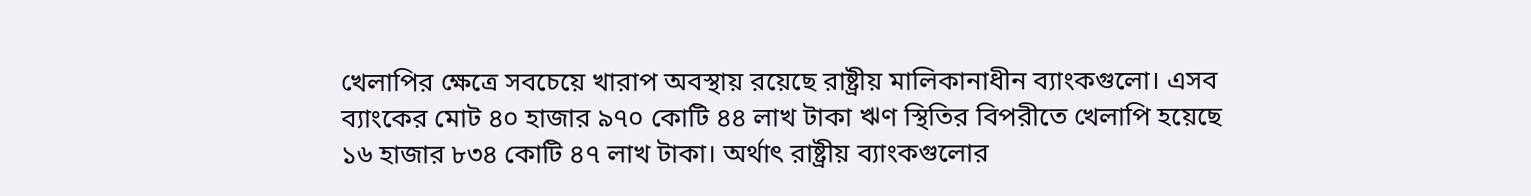খেলাপির ক্ষেত্রে সবচেয়ে খারাপ অবস্থায় রয়েছে রাষ্ট্রীয় মালিকানাধীন ব্যাংকগুলো। এসব ব্যাংকের মোট ৪০ হাজার ৯৭০ কোটি ৪৪ লাখ টাকা ঋণ স্থিতির বিপরীতে খেলাপি হয়েছে ১৬ হাজার ৮৩৪ কোটি ৪৭ লাখ টাকা। অর্থাৎ রাষ্ট্রীয় ব্যাংকগুলোর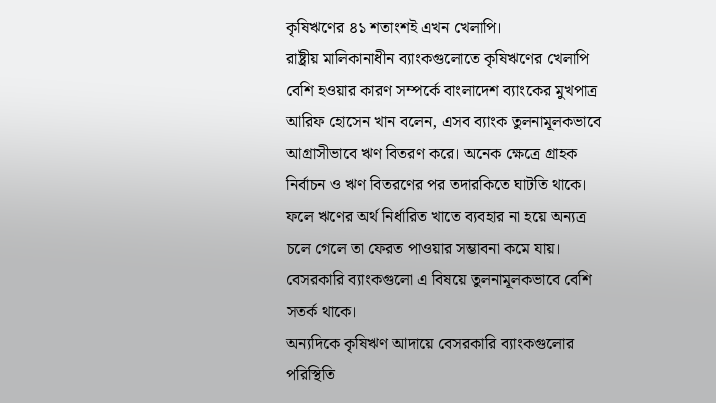কৃষিঋণের ৪১ শতাংশই এখন খেলাপি।
রাষ্ট্রীয় মালিকানাধীন ব্যাংকগুলোতে কৃষিঋণের খেলাপি বেশি হওয়ার কারণ সম্পর্কে বাংলাদেশ ব্যাংকের মুখপাত্র আরিফ হোসেন খান বলেন, এসব ব্যাংক তুলনামূলকভাবে আগ্রাসীভাবে ঋণ বিতরণ করে। অনেক ক্ষেত্রে গ্রাহক নির্বাচন ও ঋণ বিতরণের পর তদারকিতে ঘাটতি থাকে। ফলে ঋণের অর্থ নির্ধারিত খাতে ব্যবহার না হয়ে অন্যত্র চলে গেলে তা ফেরত পাওয়ার সম্ভাবনা কমে যায়। বেসরকারি ব্যাংকগুলো এ বিষয়ে তুলনামূলকভাবে বেশি সতর্ক থাকে।
অন্যদিকে কৃষিঋণ আদায়ে বেসরকারি ব্যাংকগুলোর পরিস্থিতি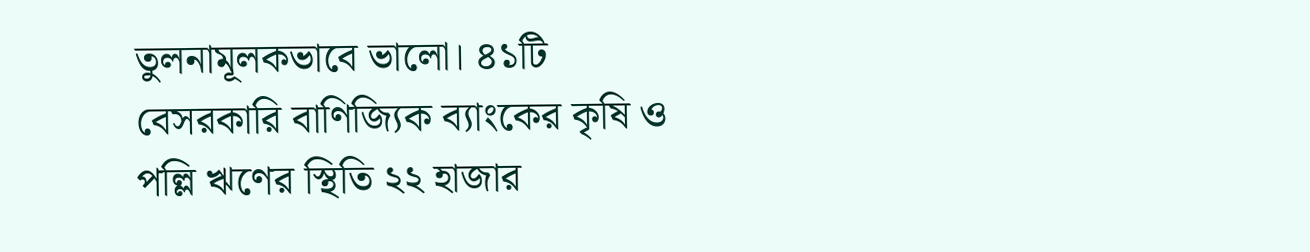তুলনামূলকভাবে ভালো। ৪১টি বেসরকারি বাণিজ্যিক ব্যাংকের কৃষি ও পল্লি ঋণের স্থিতি ২২ হাজার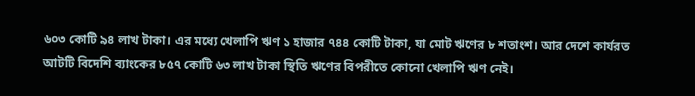৬০৩ কোটি ৯৪ লাখ টাকা। এর মধ্যে খেলাপি ঋণ ১ হাজার ৭৪৪ কোটি টাকা, যা মোট ঋণের ৮ শতাংশ। আর দেশে কার্যরত আটটি বিদেশি ব্যাংকের ৮৫৭ কোটি ৬৩ লাখ টাকা স্থিতি ঋণের বিপরীতে কোনো খেলাপি ঋণ নেই।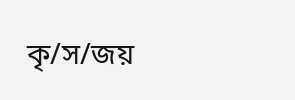কৃ/স/জয়